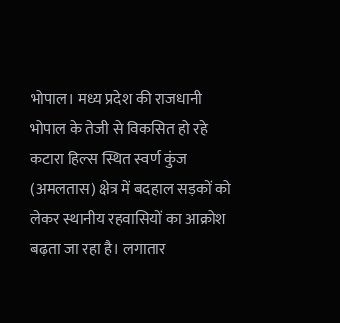भोपाल। मध्य प्रदेश की राजधानी भोपाल के तेजी से विकसित हो रहे कटारा हिल्स स्थित स्वर्ण कुंज (अमलतास) क्षेत्र में बदहाल सड़कों को लेकर स्थानीय रहवासियों का आक्रोश बढ़ता जा रहा है। लगातार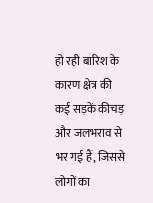हो रही बारिश के कारण क्षेत्र की कई सड़कें कीचड़ और जलभराव से भर गई हैं, जिससे लोगों का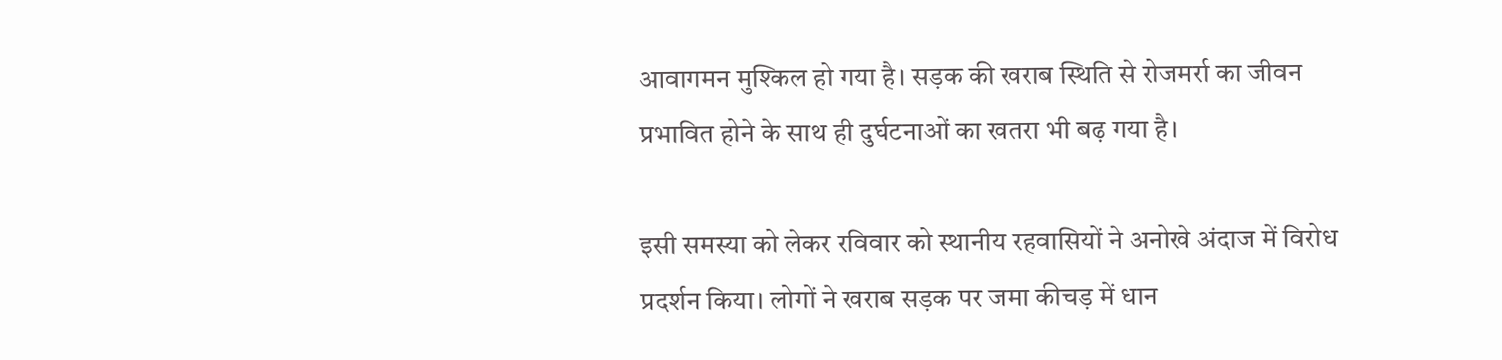आवागमन मुश्किल हो गया है। सड़क की खराब स्थिति से रोजमर्रा का जीवन प्रभावित होने के साथ ही दुर्घटनाओं का खतरा भी बढ़ गया है।

इसी समस्या को लेकर रविवार को स्थानीय रहवासियों ने अनोखे अंदाज में विरोध प्रदर्शन किया। लोगों ने खराब सड़क पर जमा कीचड़ में धान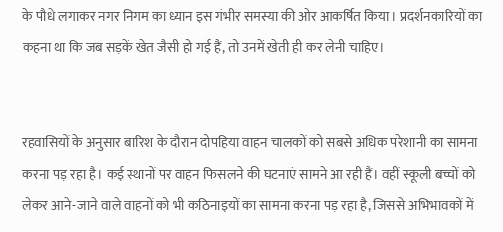के पौधे लगाकर नगर निगम का ध्यान इस गंभीर समस्या की ओर आकर्षित किया। प्रदर्शनकारियों का कहना था कि जब सड़कें खेत जैसी हो गई हैं, तो उनमें खेती ही कर लेनी चाहिए।


रहवासियों के अनुसार बारिश के दौरान दोपहिया वाहन चालकों को सबसे अधिक परेशानी का सामना करना पड़ रहा है। कई स्थानों पर वाहन फिसलने की घटनाएं सामने आ रही हैं। वहीं स्कूली बच्चों को लेकर आने-जाने वाले वाहनों को भी कठिनाइयों का सामना करना पड़ रहा है, जिससे अभिभावकों में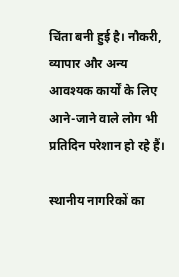चिंता बनी हुई है। नौकरी, व्यापार और अन्य आवश्यक कार्यों के लिए आने-जाने वाले लोग भी प्रतिदिन परेशान हो रहे हैं।

स्थानीय नागरिकों का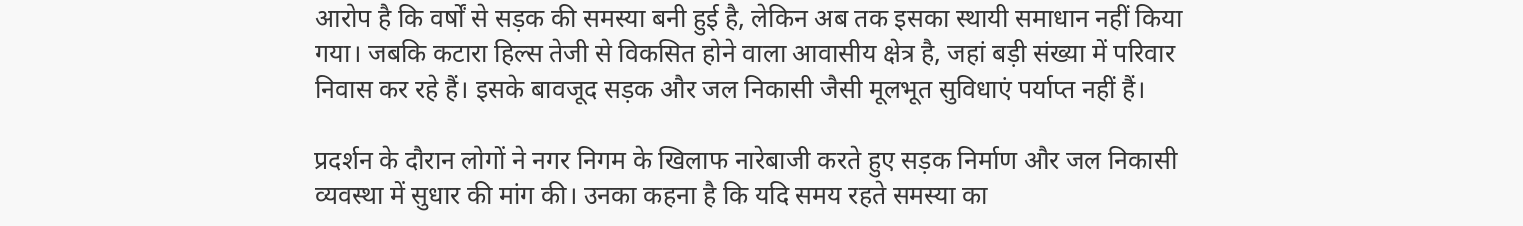आरोप है कि वर्षों से सड़क की समस्या बनी हुई है, लेकिन अब तक इसका स्थायी समाधान नहीं किया गया। जबकि कटारा हिल्स तेजी से विकसित होने वाला आवासीय क्षेत्र है, जहां बड़ी संख्या में परिवार निवास कर रहे हैं। इसके बावजूद सड़क और जल निकासी जैसी मूलभूत सुविधाएं पर्याप्त नहीं हैं।

प्रदर्शन के दौरान लोगों ने नगर निगम के खिलाफ नारेबाजी करते हुए सड़क निर्माण और जल निकासी व्यवस्था में सुधार की मांग की। उनका कहना है कि यदि समय रहते समस्या का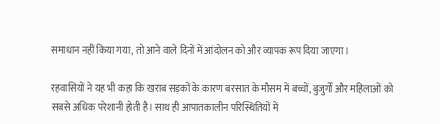समाधान नहीं किया गया, तो आने वाले दिनों में आंदोलन को और व्यापक रूप दिया जाएगा।

रहवासियों ने यह भी कहा कि खराब सड़कों के कारण बरसात के मौसम में बच्चों, बुजुर्गों और महिलाओं को सबसे अधिक परेशानी होती है। साथ ही आपातकालीन परिस्थितियों में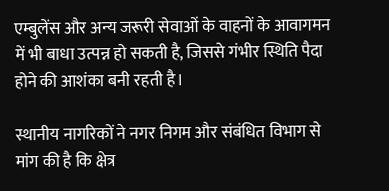एम्बुलेंस और अन्य जरूरी सेवाओं के वाहनों के आवागमन में भी बाधा उत्पन्न हो सकती है, जिससे गंभीर स्थिति पैदा होने की आशंका बनी रहती है।

स्थानीय नागरिकों ने नगर निगम और संबंधित विभाग से मांग की है कि क्षेत्र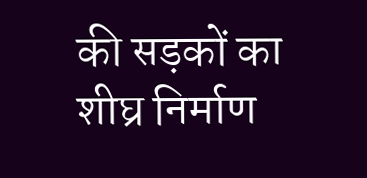की सड़कों का शीघ्र निर्माण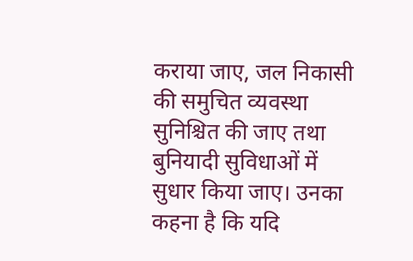कराया जाए, जल निकासी की समुचित व्यवस्था सुनिश्चित की जाए तथा बुनियादी सुविधाओं में सुधार किया जाए। उनका कहना है कि यदि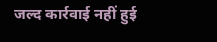जल्द कार्रवाई नहीं हुई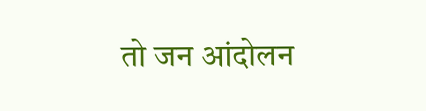तो जन आंदोलन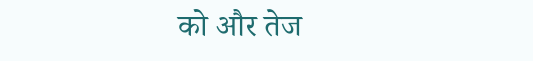को और तेज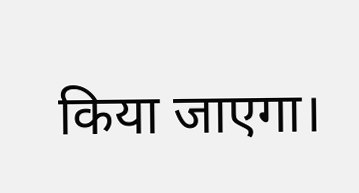किया जाएगा।